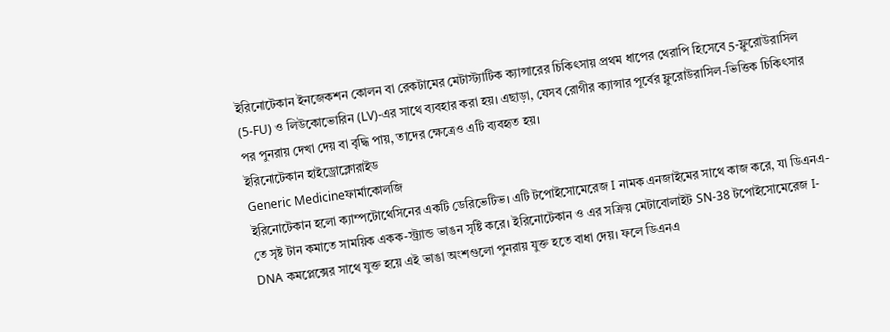ইরিনোটেকান ইনজেকশন কোলন বা রেকটামের মেটাস্ট্যাটিক ক্যান্সারের চিকিৎসায় প্রথম ধাপের থেরাপি হিসেবে 5-ফ্লুরোউরাসিল (5-FU) ও লিউকোভোরিন (LV)-এর সাথে ব্যবহার করা হয়। এছাড়া, যেসব রোগীর ক্যান্সার পূর্বের ফ্লুরোউরাসিল-ভিত্তিক চিকিৎসার পর পুনরায় দেখা দেয় বা বৃদ্ধি পায়, তাদের ক্ষেত্রেও এটি ব্যবহৃত হয়।
ইরিনোটেকান হাইড্রোক্লোরাইড
Generic Medicineফার্মাকোলজি
ইরিনোটেকান হলো ক্যাম্পটোথেসিনের একটি ডেরিভেটিভ। এটি টপোইসোমেরেজ I নামক এনজাইমের সাথে কাজ করে, যা ডিএনএ-তে সৃষ্ট টান কমাতে সাময়িক একক-স্ট্র্যান্ড ভাঙন সৃষ্টি করে। ইরিনোটেকান ও এর সক্রিয় মেটাবোলাইট SN-38 টপোইসোমেরেজ I-DNA কমপ্লেক্সের সাথে যুক্ত হয়ে এই ভাঙা অংশগুলো পুনরায় যুক্ত হতে বাধা দেয়। ফলে ডিএনএ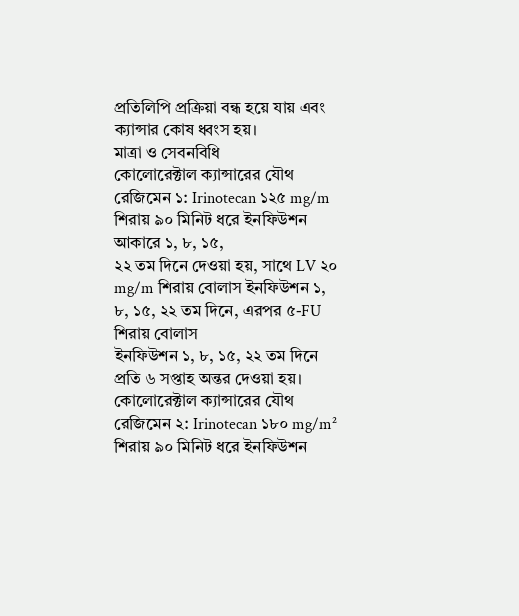প্রতিলিপি প্রক্রিয়া বন্ধ হয়ে যায় এবং ক্যান্সার কোষ ধ্বংস হয়।
মাত্রা ও সেবনবিধি
কোলোরেক্টাল ক্যান্সারের যৌথ রেজিমেন ১: Irinotecan ১২৫ mg/m শিরায় ৯০ মিনিট ধরে ইনফিউশন আকারে ১, ৮, ১৫,
২২ তম দিনে দেওয়া হয়, সাথে LV ২০ mg/m শিরায় বোলাস ইনফিউশন ১, ৮, ১৫, ২২ তম দিনে, এরপর ৫-FU শিরায় বোলাস
ইনফিউশন ১, ৮, ১৫, ২২ তম দিনে প্রতি ৬ সপ্তাহ অন্তর দেওয়া হয়।
কোলোরেক্টাল ক্যান্সারের যৌথ রেজিমেন ২: Irinotecan ১৮০ mg/m² শিরায় ৯০ মিনিট ধরে ইনফিউশন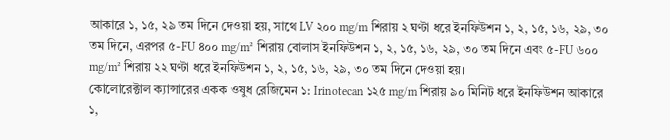আকারে ১, ১৫, ২৯ তম দিনে দেওয়া হয়, সাথে LV ২০০ mg/m শিরায় ২ ঘণ্টা ধরে ইনফিউশন ১, ২, ১৫, ১৬, ২৯, ৩০ তম দিনে, এরপর ৫-FU ৪০০ mg/m² শিরায় বোলাস ইনফিউশন ১, ২, ১৫, ১৬, ২৯, ৩০ তম দিনে এবং ৫-FU ৬০০ mg/m² শিরায় ২২ ঘণ্টা ধরে ইনফিউশন ১, ২, ১৫, ১৬, ২৯, ৩০ তম দিনে দেওয়া হয়।
কোলোরেক্টাল ক্যান্সারের একক ওষুধ রেজিমেন ১: Irinotecan ১২৫ mg/m শিরায় ৯০ মিনিট ধরে ইনফিউশন আকারে ১,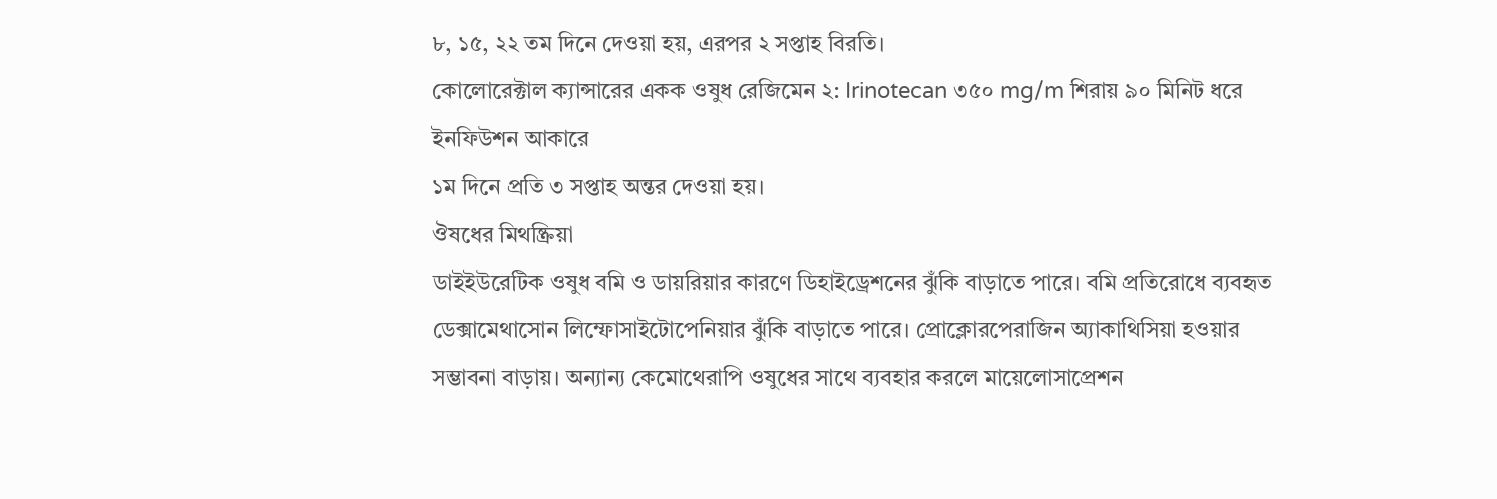৮, ১৫, ২২ তম দিনে দেওয়া হয়, এরপর ২ সপ্তাহ বিরতি।
কোলোরেক্টাল ক্যান্সারের একক ওষুধ রেজিমেন ২: Irinotecan ৩৫০ mg/m শিরায় ৯০ মিনিট ধরে ইনফিউশন আকারে
১ম দিনে প্রতি ৩ সপ্তাহ অন্তর দেওয়া হয়।
ঔষধের মিথষ্ক্রিয়া
ডাইইউরেটিক ওষুধ বমি ও ডায়রিয়ার কারণে ডিহাইড্রেশনের ঝুঁকি বাড়াতে পারে। বমি প্রতিরোধে ব্যবহৃত ডেক্সামেথাসোন লিম্ফোসাইটোপেনিয়ার ঝুঁকি বাড়াতে পারে। প্রোক্লোরপেরাজিন অ্যাকাথিসিয়া হওয়ার সম্ভাবনা বাড়ায়। অন্যান্য কেমোথেরাপি ওষুধের সাথে ব্যবহার করলে মায়েলোসাপ্রেশন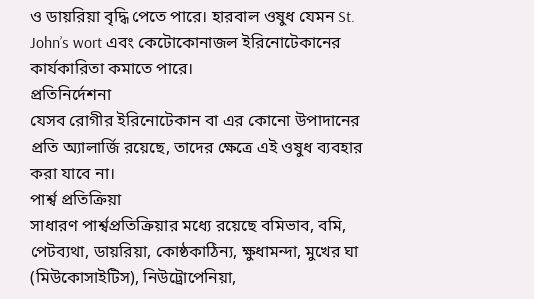ও ডায়রিয়া বৃদ্ধি পেতে পারে। হারবাল ওষুধ যেমন St. John’s wort এবং কেটোকোনাজল ইরিনোটেকানের কার্যকারিতা কমাতে পারে।
প্রতিনির্দেশনা
যেসব রোগীর ইরিনোটেকান বা এর কোনো উপাদানের প্রতি অ্যালার্জি রয়েছে, তাদের ক্ষেত্রে এই ওষুধ ব্যবহার করা যাবে না।
পার্শ্ব প্রতিক্রিয়া
সাধারণ পার্শ্বপ্রতিক্রিয়ার মধ্যে রয়েছে বমিভাব, বমি, পেটব্যথা, ডায়রিয়া, কোষ্ঠকাঠিন্য, ক্ষুধামন্দা, মুখের ঘা (মিউকোসাইটিস), নিউট্রোপেনিয়া,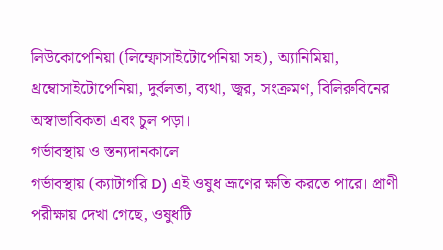লিউকোপেনিয়া (লিম্ফোসাইটোপেনিয়া সহ), অ্যানিমিয়া, থ্রম্বোসাইটোপেনিয়া, দুর্বলতা, ব্যথা, জ্বর, সংক্রমণ, বিলিরুবিনের অস্বাভাবিকতা এবং চুল পড়া।
গর্ভাবস্থায় ও স্তন্যদানকালে
গর্ভাবস্থায় (ক্যাটাগরি D) এই ওষুধ ভ্রূণের ক্ষতি করতে পারে। প্রাণী পরীক্ষায় দেখা গেছে, ওষুধটি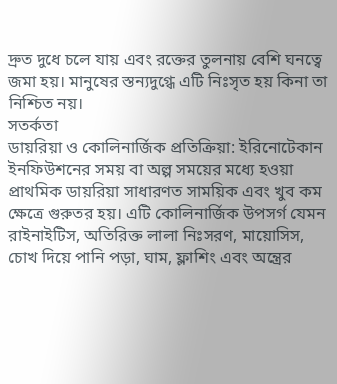দ্রুত দুধে চলে যায় এবং রক্তের তুলনায় বেশি ঘনত্বে জমা হয়। মানুষের স্তন্যদুগ্ধে এটি নিঃসৃত হয় কিনা তা নিশ্চিত নয়।
সতর্কতা
ডায়রিয়া ও কোলিনার্জিক প্রতিক্রিয়া: ইরিনোটেকান ইনফিউশনের সময় বা অল্প সময়ের মধ্যে হওয়া প্রাথমিক ডায়রিয়া সাধারণত সাময়িক এবং খুব কম ক্ষেত্রে গুরুতর হয়। এটি কোলিনার্জিক উপসর্গ যেমন রাইনাইটিস, অতিরিক্ত লালা নিঃসরণ, মায়োসিস, চোখ দিয়ে পানি পড়া, ঘাম, ফ্লাশিং এবং অন্ত্রের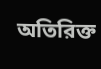অতিরিক্ত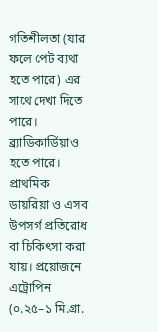গতিশীলতা (যার ফলে পেট ব্যথা হতে পারে) এর সাথে দেখা দিতে পারে। ব্র্যাডিকার্ডিয়াও হতে পারে। প্রাথমিক ডায়রিয়া ও এসব উপসর্গ প্রতিরোধ বা চিকিৎসা করা যায়। প্রয়োজনে এট্রোপিন (০.২৫–১ মি.গ্রা.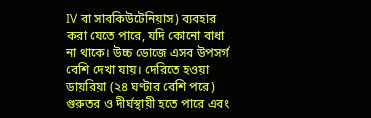IV বা সাবকিউটেনিয়াস) ব্যবহার করা যেতে পারে, যদি কোনো বাধা না থাকে। উচ্চ ডোজে এসব উপসর্গ বেশি দেখা যায়। দেরিতে হওয়া ডায়রিয়া (২৪ ঘণ্টার বেশি পরে) গুরুতর ও দীর্ঘস্থায়ী হতে পারে এবং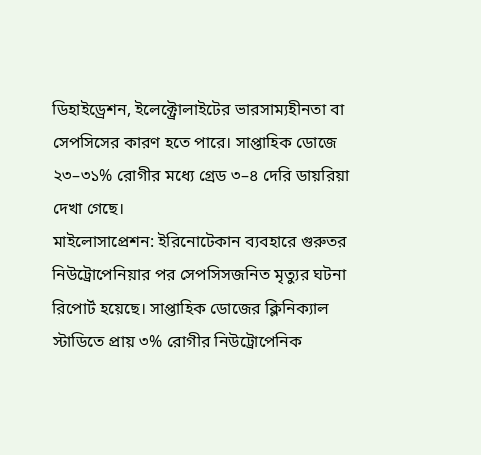ডিহাইড্রেশন, ইলেক্ট্রোলাইটের ভারসাম্যহীনতা বা সেপসিসের কারণ হতে পারে। সাপ্তাহিক ডোজে ২৩–৩১% রোগীর মধ্যে গ্রেড ৩–৪ দেরি ডায়রিয়া দেখা গেছে।
মাইলোসাপ্রেশন: ইরিনোটেকান ব্যবহারে গুরুতর নিউট্রোপেনিয়ার পর সেপসিসজনিত মৃত্যুর ঘটনা রিপোর্ট হয়েছে। সাপ্তাহিক ডোজের ক্লিনিক্যাল স্টাডিতে প্রায় ৩% রোগীর নিউট্রোপেনিক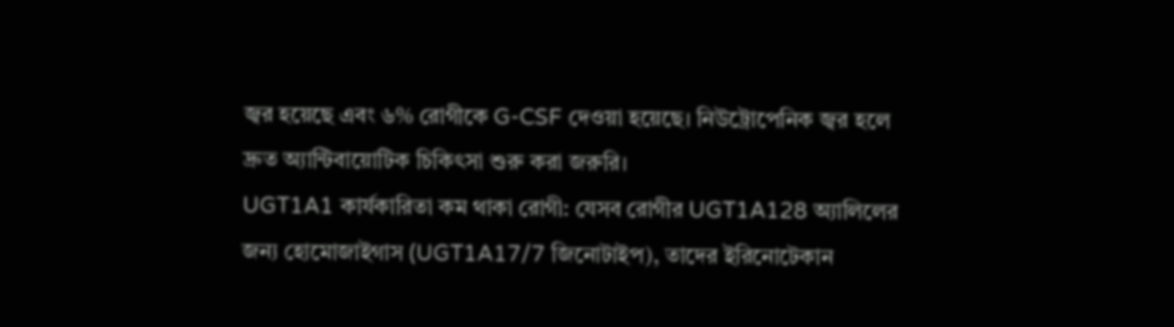জ্বর হয়েছে এবং ৬% রোগীকে G-CSF দেওয়া হয়েছে। নিউট্রোপেনিক জ্বর হলে দ্রুত অ্যান্টিবায়োটিক চিকিৎসা শুরু করা জরুরি।
UGT1A1 কার্যকারিতা কম থাকা রোগী: যেসব রোগীর UGT1A128 অ্যালিলের জন্য হোমোজাইগাস (UGT1A17/7 জিনোটাইপ), তাদের ইরিনোটেকান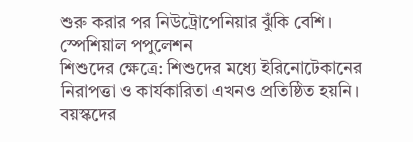শুরু করার পর নিউট্রোপেনিয়ার ঝুঁকি বেশি।
স্পেশিয়াল পপুলেশন
শিশুদের ক্ষেত্রে: শিশুদের মধ্যে ইরিনোটেকানের নিরাপত্তা ও কার্যকারিতা এখনও প্রতিষ্ঠিত হয়নি।
বয়স্কদের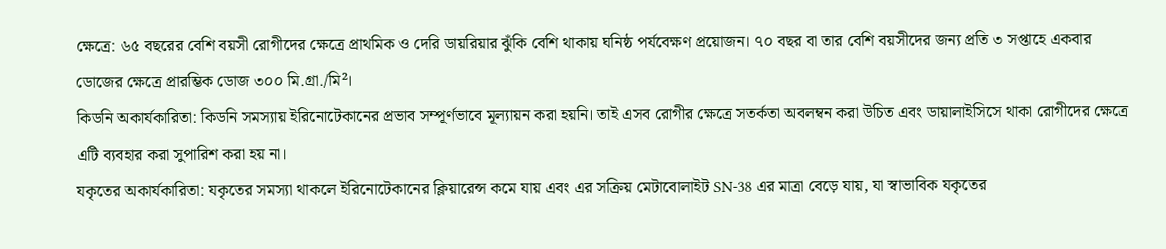ক্ষেত্রে: ৬৫ বছরের বেশি বয়সী রোগীদের ক্ষেত্রে প্রাথমিক ও দেরি ডায়রিয়ার ঝুঁকি বেশি থাকায় ঘনিষ্ঠ পর্যবেক্ষণ প্রয়োজন। ৭০ বছর বা তার বেশি বয়সীদের জন্য প্রতি ৩ সপ্তাহে একবার ডোজের ক্ষেত্রে প্রারম্ভিক ডোজ ৩০০ মি.গ্রা./মি²।
কিডনি অকার্যকারিতা: কিডনি সমস্যায় ইরিনোটেকানের প্রভাব সম্পূর্ণভাবে মূল্যায়ন করা হয়নি। তাই এসব রোগীর ক্ষেত্রে সতর্কতা অবলম্বন করা উচিত এবং ডায়ালাইসিসে থাকা রোগীদের ক্ষেত্রে এটি ব্যবহার করা সুপারিশ করা হয় না।
যকৃতের অকার্যকারিতা: যকৃতের সমস্যা থাকলে ইরিনোটেকানের ক্লিয়ারেন্স কমে যায় এবং এর সক্রিয় মেটাবোলাইট SN-38 এর মাত্রা বেড়ে যায়, যা স্বাভাবিক যকৃতের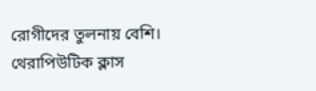রোগীদের তুলনায় বেশি।
থেরাপিউটিক ক্লাস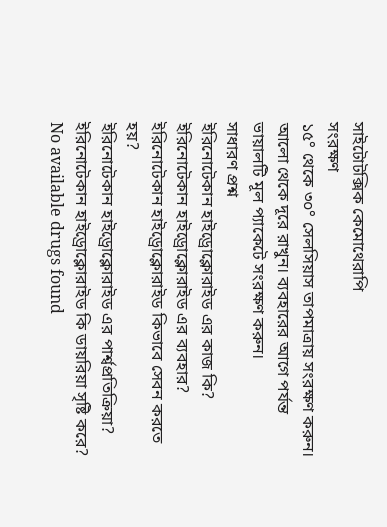সাইটোটক্সিক কেমোথেরাপি
সংরক্ষণ
১৫° থেকে ৩০° সেলসিয়াস তাপমাত্রায় সংরক্ষণ করুন। আলো থেকে দূরে রাখুন। ব্যবহারের আগে পর্যন্ত ভায়ালটি মূল প্যাকেটে সংরক্ষণ করুন।
সাধারণ প্রশ্ন
ইরিনোটেকান হাইড্রোক্লোরাইড এর কাজ কি?
ইরিনোটেকান হাইড্রোক্লোরাইড এর ব্যবহার?
ইরিনোটেকান হাইড্রোক্লোরাইড কিভাবে সেবন করতে হয়?
ইরিনোটেকান হাইড্রোক্লোরাইড এর পার্শ্বপ্রতিক্রিয়া?
ইরিনোটেকান হাইড্রোক্লোরাইড কি ডায়রিয়া সৃষ্টি করে?
No available drugs found